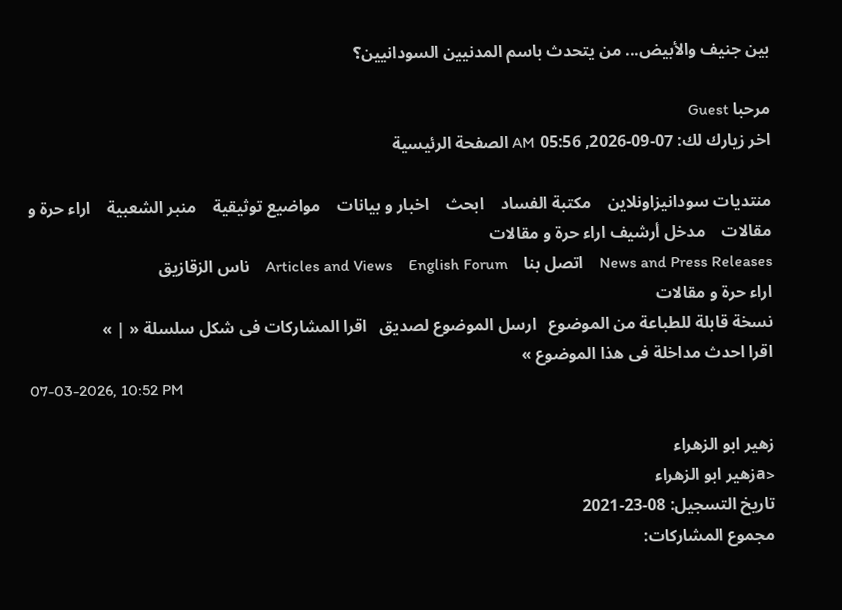بين جنيف والأبيض... من يتحدث باسم المدنيين السودانيين؟

مرحبا Guest
اخر زيارك لك: 07-09-2026, 05:56 AM الصفحة الرئيسية

منتديات سودانيزاونلاين    مكتبة الفساد    ابحث    اخبار و بيانات    مواضيع توثيقية    منبر الشعبية    اراء حرة و مقالات    مدخل أرشيف اراء حرة و مقالات
News and Press Releases    اتصل بنا    Articles and Views    English Forum    ناس الزقازيق
اراء حرة و مقالات
نسخة قابلة للطباعة من الموضوع   ارسل الموضوع لصديق   اقرا المشاركات فى شكل سلسلة « | »
اقرا احدث مداخلة فى هذا الموضوع »
07-03-2026, 10:52 PM

زهير ابو الزهراء
<aزهير ابو الزهراء
تاريخ التسجيل: 08-23-2021
مجموع المشاركات: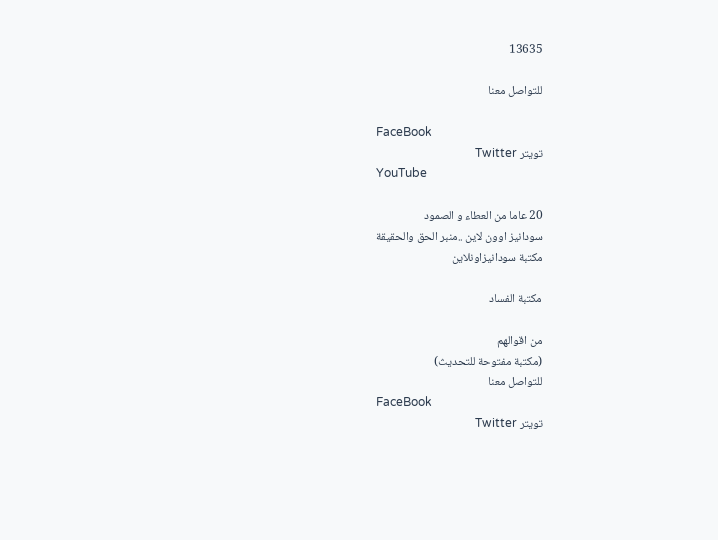13635

للتواصل معنا

FaceBook
تويتر Twitter
YouTube

20 عاما من العطاء و الصمود
سودانيز اوون لاين ..منبر الحق والحقيقة
مكتبة سودانيزاونلاين

مكتبة الفساد

من اقوالهم
(مكتبة مفتوحة للتحديث)
للتواصل معنا
FaceBook
تويتر Twitter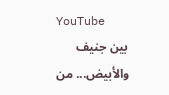YouTube
بين جنيف والأبيض... من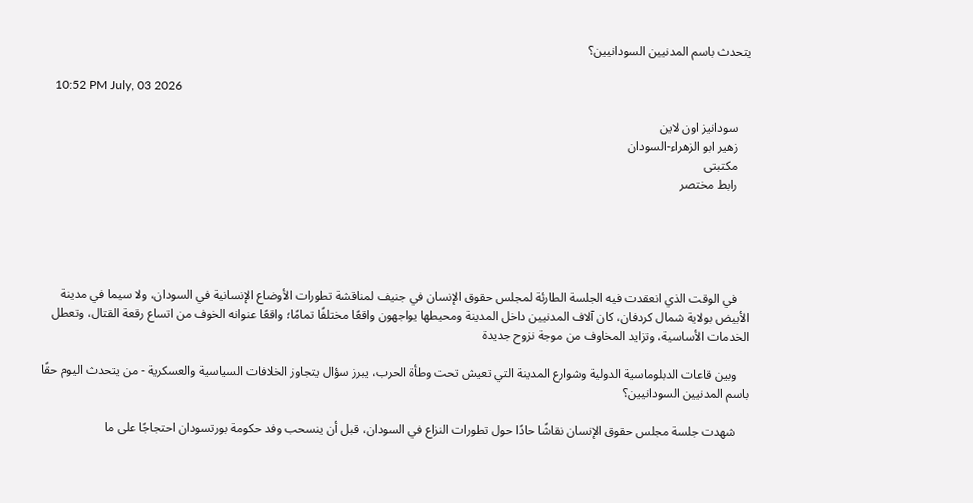يتحدث باسم المدنيين السودانيين؟

    10:52 PM July, 03 2026

    سودانيز اون لاين
    زهير ابو الزهراء-السودان
    مكتبتى
    رابط مختصر





    في الوقت الذي انعقدت فيه الجلسة الطارئة لمجلس حقوق الإنسان في جنيف لمناقشة تطورات الأوضاع الإنسانية في السودان، ولا سيما في مدينة الأبيض بولاية شمال كردفان، كان آلاف المدنيين داخل المدينة ومحيطها يواجهون واقعًا مختلفًا تمامًا؛ واقعًا عنوانه الخوف من اتساع رقعة القتال، وتعطل الخدمات الأساسية، وتزايد المخاوف من موجة نزوح جديدة

    وبين قاعات الدبلوماسية الدولية وشوارع المدينة التي تعيش تحت وطأة الحرب، يبرز سؤال يتجاوز الخلافات السياسية والعسكرية - من يتحدث اليوم حقًا باسم المدنيين السودانيين؟

    شهدت جلسة مجلس حقوق الإنسان نقاشًا حادًا حول تطورات النزاع في السودان، قبل أن ينسحب وفد حكومة بورتسودان احتجاجًا على ما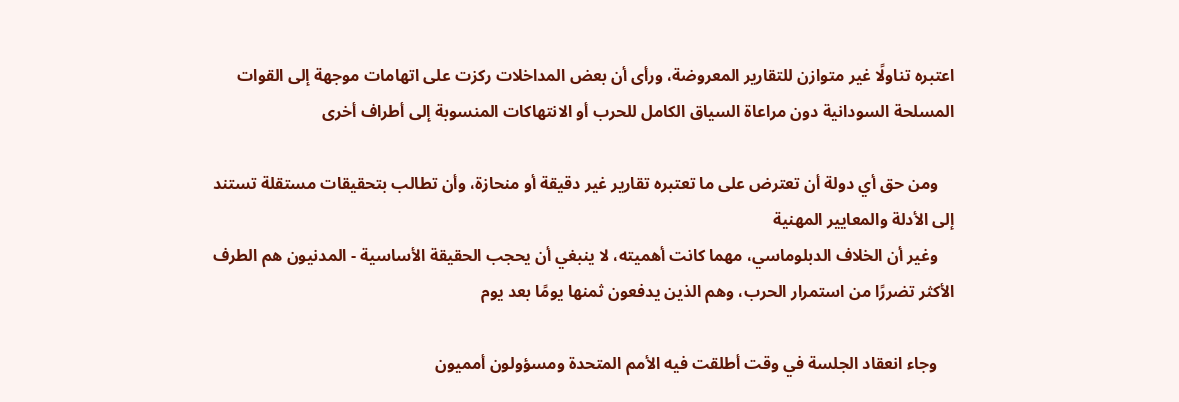اعتبره تناولًا غير متوازن للتقارير المعروضة، ورأى أن بعض المداخلات ركزت على اتهامات موجهة إلى القوات المسلحة السودانية دون مراعاة السياق الكامل للحرب أو الانتهاكات المنسوبة إلى أطراف أخرى

    ومن حق أي دولة أن تعترض على ما تعتبره تقارير غير دقيقة أو منحازة، وأن تطالب بتحقيقات مستقلة تستند إلى الأدلة والمعايير المهنية
    وغير أن الخلاف الدبلوماسي، مهما كانت أهميته، لا ينبغي أن يحجب الحقيقة الأساسية - المدنيون هم الطرف الأكثر تضررًا من استمرار الحرب، وهم الذين يدفعون ثمنها يومًا بعد يوم

    وجاء انعقاد الجلسة في وقت أطلقت فيه الأمم المتحدة ومسؤولون أمميون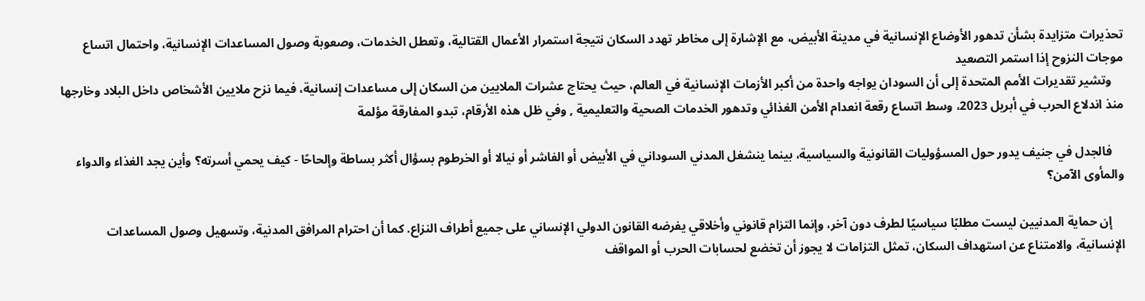تحذيرات متزايدة بشأن تدهور الأوضاع الإنسانية في مدينة الأبيض، مع الإشارة إلى مخاطر تهدد السكان نتيجة استمرار الأعمال القتالية، وتعطل الخدمات، وصعوبة وصول المساعدات الإنسانية، واحتمال اتساع موجات النزوح إذا استمر التصعيد
    وتشير تقديرات الأمم المتحدة إلى أن السودان يواجه واحدة من أكبر الأزمات الإنسانية في العالم، حيث يحتاج عشرات الملايين من السكان إلى مساعدات إنسانية، فيما نزح ملايين الأشخاص داخل البلاد وخارجها منذ اندلاع الحرب في أبريل 2023، وسط اتساع رقعة انعدام الأمن الغذائي وتدهور الخدمات الصحية والتعليمية , وفي ظل هذه الأرقام، تبدو المفارقة مؤلمة

    فالجدل في جنيف يدور حول المسؤوليات القانونية والسياسية، بينما ينشغل المدني السوداني في الأبيض أو الفاشر أو نيالا أو الخرطوم بسؤال أكثر بساطة وإلحاحًا - كيف يحمي أسرته؟ وأين يجد الغذاء والدواء والمأوى الآمن؟

    إن حماية المدنيين ليست مطلبًا سياسيًا لطرف دون آخر، وإنما التزام قانوني وأخلاقي يفرضه القانون الدولي الإنساني على جميع أطراف النزاع. كما أن احترام المرافق المدنية، وتسهيل وصول المساعدات الإنسانية، والامتناع عن استهداف السكان، تمثل التزامات لا يجوز أن تخضع لحسابات الحرب أو المواقف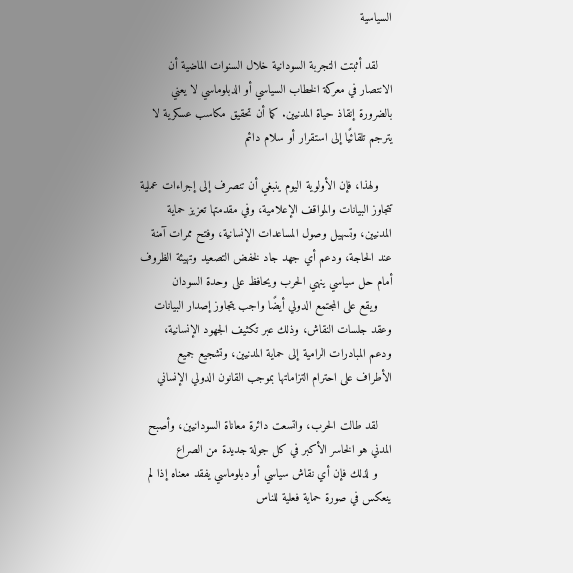السياسية

    لقد أثبتت التجربة السودانية خلال السنوات الماضية أن الانتصار في معركة الخطاب السياسي أو الدبلوماسي لا يعني بالضرورة إنقاذ حياة المدنيين. كما أن تحقيق مكاسب عسكرية لا يترجم تلقائيًا إلى استقرار أو سلام دائم

    ولهذا، فإن الأولوية اليوم ينبغي أن تنصرف إلى إجراءات عملية تتجاوز البيانات والمواقف الإعلامية، وفي مقدمتها تعزيز حماية المدنيين، وتسهيل وصول المساعدات الإنسانية، وفتح ممرات آمنة عند الحاجة، ودعم أي جهد جاد لخفض التصعيد وتهيئة الظروف أمام حل سياسي ينهي الحرب ويحافظ على وحدة السودان
    ويقع على المجتمع الدولي أيضًا واجب يتجاوز إصدار البيانات وعقد جلسات النقاش، وذلك عبر تكثيف الجهود الإنسانية، ودعم المبادرات الرامية إلى حماية المدنيين، وتشجيع جميع الأطراف على احترام التزاماتها بموجب القانون الدولي الإنساني

    لقد طالت الحرب، واتسعت دائرة معاناة السودانيين، وأصبح المدني هو الخاسر الأكبر في كل جولة جديدة من الصراع
    و لذلك فإن أي نقاش سياسي أو دبلوماسي يفقد معناه إذا لم ينعكس في صورة حماية فعلية للناس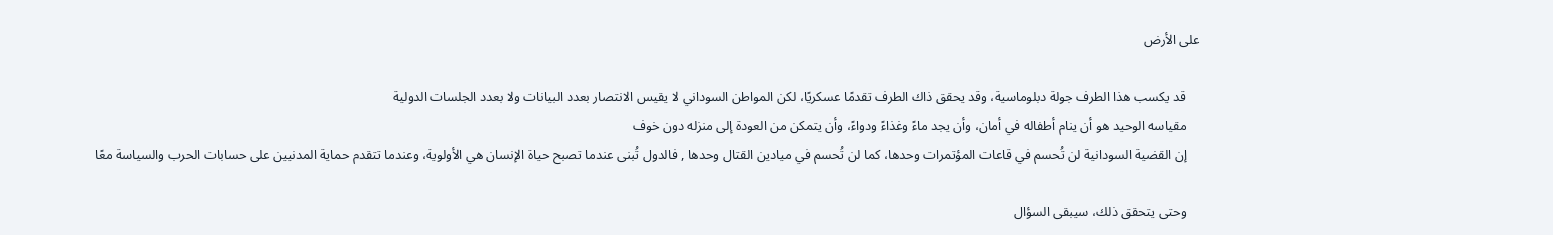على الأرض

    قد يكسب هذا الطرف جولة دبلوماسية، وقد يحقق ذاك الطرف تقدمًا عسكريًا، لكن المواطن السوداني لا يقيس الانتصار بعدد البيانات ولا بعدد الجلسات الدولية
    مقياسه الوحيد هو أن ينام أطفاله في أمان، وأن يجد ماءً وغذاءً ودواءً، وأن يتمكن من العودة إلى منزله دون خوف
    إن القضية السودانية لن تُحسم في قاعات المؤتمرات وحدها، كما لن تُحسم في ميادين القتال وحدها , فالدول تُبنى عندما تصبح حياة الإنسان هي الأولوية، وعندما تتقدم حماية المدنيين على حسابات الحرب والسياسة معًا

    وحتى يتحقق ذلك، سيبقى السؤال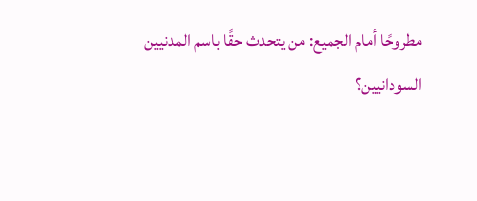مطروحًا أمام الجميع: من يتحدث حقًا باسم المدنيين السودانيين؟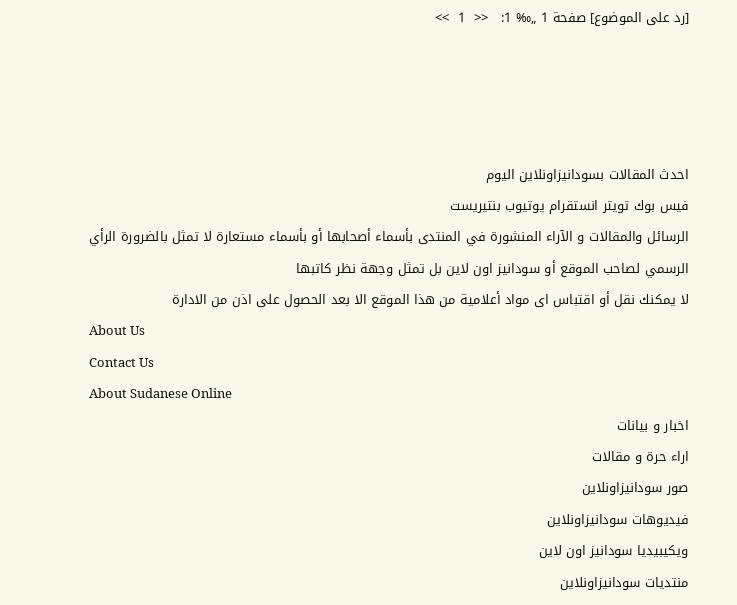[رد على الموضوع] صفحة 1 „‰ 1:   <<  1  >>




احدث المقالات بسودانيزاونلاين اليوم
فيس بوك تويتر انستقرام يوتيوب بنتيريست
الرسائل والمقالات و الآراء المنشورة في المنتدى بأسماء أصحابها أو بأسماء مستعارة لا تمثل بالضرورة الرأي الرسمي لصاحب الموقع أو سودانيز اون لاين بل تمثل وجهة نظر كاتبها
لا يمكنك نقل أو اقتباس اى مواد أعلامية من هذا الموقع الا بعد الحصول على اذن من الادارة
About Us
Contact Us
About Sudanese Online
اخبار و بيانات
اراء حرة و مقالات
صور سودانيزاونلاين
فيديوهات سودانيزاونلاين
ويكيبيديا سودانيز اون لاين
منتديات سودانيزاونلاين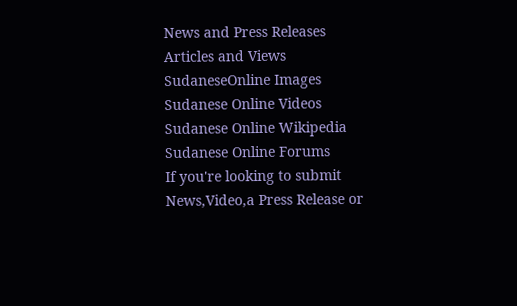News and Press Releases
Articles and Views
SudaneseOnline Images
Sudanese Online Videos
Sudanese Online Wikipedia
Sudanese Online Forums
If you're looking to submit News,Video,a Press Release or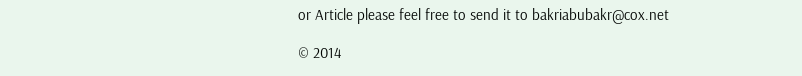or Article please feel free to send it to bakriabubakr@cox.net

© 2014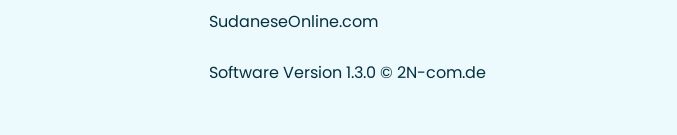SudaneseOnline.com

Software Version 1.3.0 © 2N-com.de